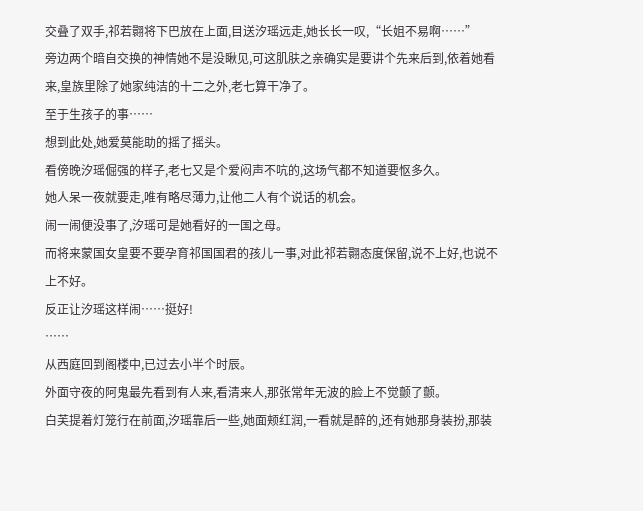交叠了双手,祁若翾将下巴放在上面,目送汐瑶远走,她长长一叹,“长姐不易啊……”
旁边两个暗自交换的神情她不是没瞅见,可这肌肤之亲确实是要讲个先来后到,依着她看来,皇族里除了她家纯洁的十二之外,老七算干净了。
至于生孩子的事……
想到此处,她爱莫能助的摇了摇头。
看傍晚汐瑶倔强的样子,老七又是个爱闷声不吭的,这场气都不知道要怄多久。
她人呆一夜就要走,唯有略尽薄力,让他二人有个说话的机会。
闹一闹便没事了,汐瑶可是她看好的一国之母。
而将来蒙国女皇要不要孕育祁国国君的孩儿一事,对此祁若翾态度保留,说不上好,也说不上不好。
反正让汐瑶这样闹……挺好!
……
从西庭回到阁楼中,已过去小半个时辰。
外面守夜的阿鬼最先看到有人来,看清来人,那张常年无波的脸上不觉颤了颤。
白芙提着灯笼行在前面,汐瑶靠后一些,她面颊红润,一看就是醉的,还有她那身装扮,那装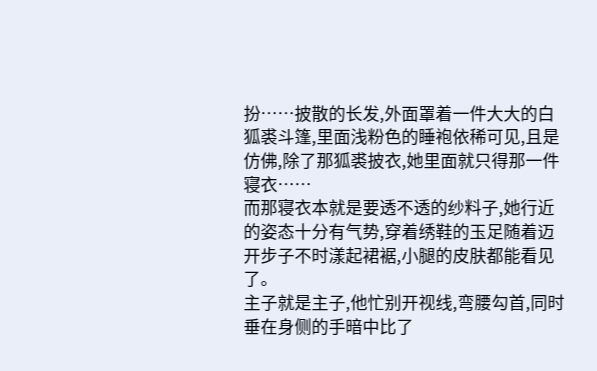扮……披散的长发,外面罩着一件大大的白狐裘斗篷,里面浅粉色的睡袍依稀可见,且是仿佛,除了那狐裘披衣,她里面就只得那一件寝衣……
而那寝衣本就是要透不透的纱料子,她行近的姿态十分有气势,穿着绣鞋的玉足随着迈开步子不时漾起裙裾,小腿的皮肤都能看见了。
主子就是主子,他忙别开视线,弯腰勾首,同时垂在身侧的手暗中比了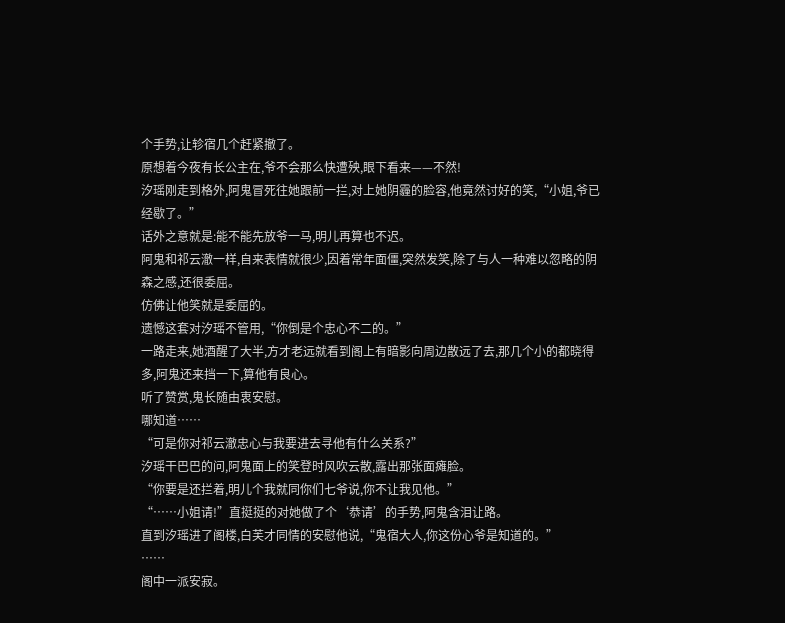个手势,让轸宿几个赶紧撤了。
原想着今夜有长公主在,爷不会那么快遭殃,眼下看来——不然!
汐瑶刚走到格外,阿鬼冒死往她跟前一拦,对上她阴霾的脸容,他竟然讨好的笑,“小姐,爷已经歇了。”
话外之意就是:能不能先放爷一马,明儿再算也不迟。
阿鬼和祁云澈一样,自来表情就很少,因着常年面僵,突然发笑,除了与人一种难以忽略的阴森之感,还很委屈。
仿佛让他笑就是委屈的。
遗憾这套对汐瑶不管用,“你倒是个忠心不二的。”
一路走来,她酒醒了大半,方才老远就看到阁上有暗影向周边散远了去,那几个小的都晓得多,阿鬼还来挡一下,算他有良心。
听了赞赏,鬼长随由衷安慰。
哪知道……
“可是你对祁云澈忠心与我要进去寻他有什么关系?”
汐瑶干巴巴的问,阿鬼面上的笑登时风吹云散,露出那张面瘫脸。
“你要是还拦着,明儿个我就同你们七爷说,你不让我见他。”
“……小姐请!”直挺挺的对她做了个‘恭请’的手势,阿鬼含泪让路。
直到汐瑶进了阁楼,白芙才同情的安慰他说,“鬼宿大人,你这份心爷是知道的。”
……
阁中一派安寂。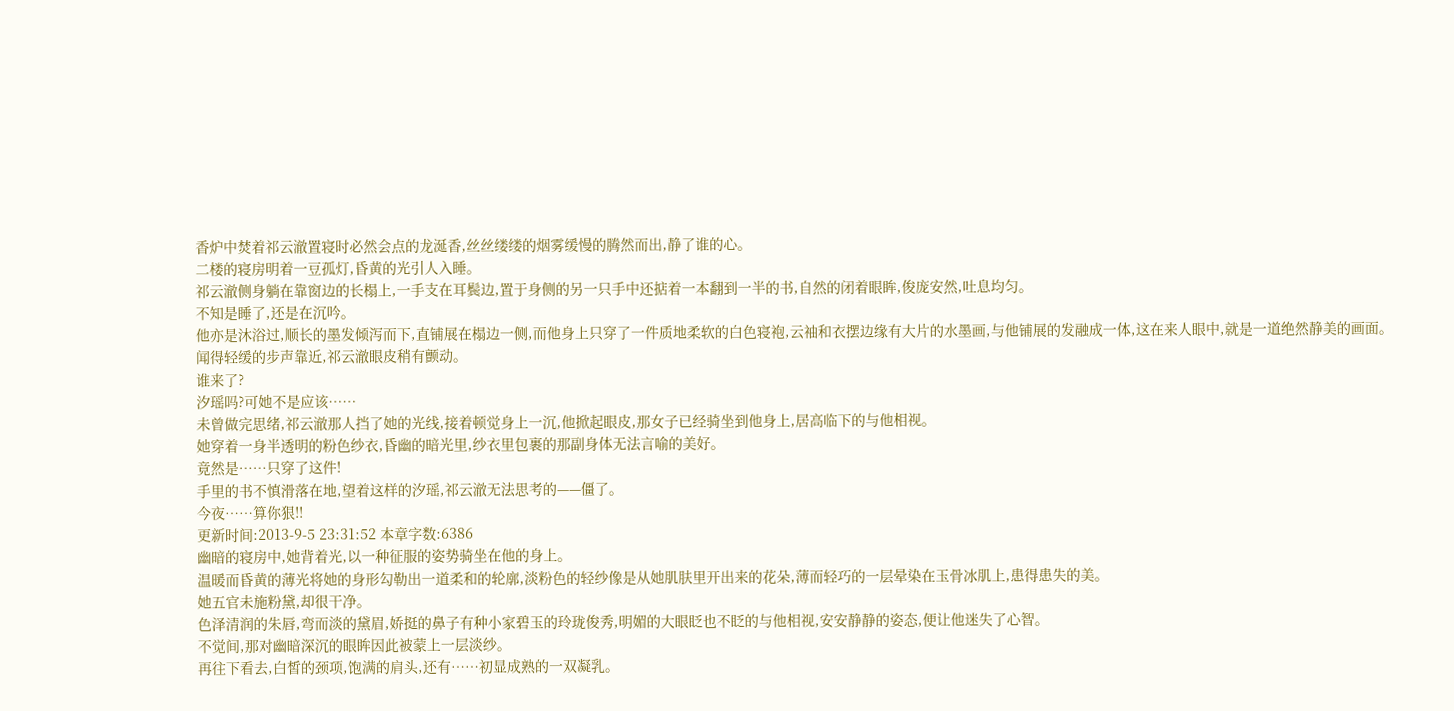香炉中焚着祁云澈置寝时必然会点的龙涎香,丝丝缕缕的烟雾缓慢的腾然而出,静了谁的心。
二楼的寝房明着一豆孤灯,昏黄的光引人入睡。
祁云澈侧身躺在靠窗边的长榻上,一手支在耳鬓边,置于身侧的另一只手中还掂着一本翻到一半的书,自然的闭着眼眸,俊庞安然,吐息均匀。
不知是睡了,还是在沉吟。
他亦是沐浴过,顺长的墨发倾泻而下,直铺展在榻边一侧,而他身上只穿了一件质地柔软的白色寝袍,云袖和衣摆边缘有大片的水墨画,与他铺展的发融成一体,这在来人眼中,就是一道绝然静美的画面。
闻得轻缓的步声靠近,祁云澈眼皮稍有颤动。
谁来了?
汐瑶吗?可她不是应该……
未曾做完思绪,祁云澈那人挡了她的光线,接着顿觉身上一沉,他掀起眼皮,那女子已经骑坐到他身上,居高临下的与他相视。
她穿着一身半透明的粉色纱衣,昏幽的暗光里,纱衣里包裹的那副身体无法言喻的美好。
竟然是……只穿了这件!
手里的书不慎滑落在地,望着这样的汐瑶,祁云澈无法思考的——僵了。
今夜……算你狠!!
更新时间:2013-9-5 23:31:52 本章字数:6386
幽暗的寝房中,她背着光,以一种征服的姿势骑坐在他的身上。
温暖而昏黄的薄光将她的身形勾勒出一道柔和的轮廓,淡粉色的轻纱像是从她肌肤里开出来的花朵,薄而轻巧的一层晕染在玉骨冰肌上,患得患失的美。
她五官未施粉黛,却很干净。
色泽清润的朱唇,弯而淡的黛眉,娇挺的鼻子有种小家碧玉的玲珑俊秀,明媚的大眼眨也不眨的与他相视,安安静静的姿态,便让他迷失了心智。
不觉间,那对幽暗深沉的眼眸因此被蒙上一层淡纱。
再往下看去,白皙的颈项,饱满的肩头,还有……初显成熟的一双凝乳。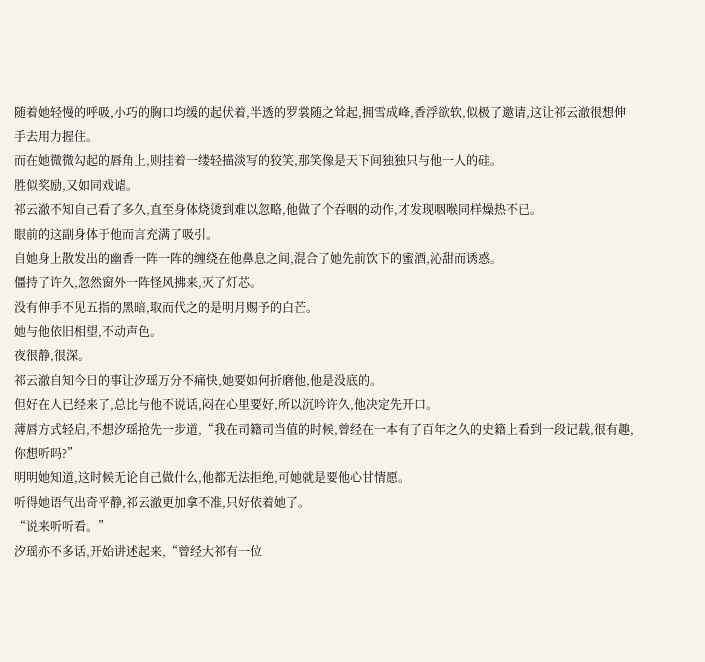随着她轻慢的呼吸,小巧的胸口均缓的起伏着,半透的罗裳随之耸起,拥雪成峰,香浮欲软,似极了邀请,这让祁云澈很想伸手去用力握住。
而在她微微勾起的唇角上,则挂着一缕轻描淡写的狡笑,那笑像是天下间独独只与他一人的硅。
胜似奖励,又如同戏谑。
祁云澈不知自己看了多久,直至身体烧烫到难以忽略,他做了个吞咽的动作,才发现咽喉同样燥热不已。
眼前的这副身体于他而言充满了吸引。
自她身上散发出的幽香一阵一阵的缠绕在他鼻息之间,混合了她先前饮下的蜜酒,沁甜而诱惑。
僵持了许久,忽然窗外一阵怪风拂来,灭了灯芯。
没有伸手不见五指的黑暗,取而代之的是明月赐予的白芒。
她与他依旧相望,不动声色。
夜很静,很深。
祁云澈自知今日的事让汐瑶万分不痛快,她要如何折磨他,他是没底的。
但好在人已经来了,总比与他不说话,闷在心里要好,所以沉吟许久,他决定先开口。
薄唇方式轻启,不想汐瑶抢先一步道,“我在司籍司当值的时候,曾经在一本有了百年之久的史籍上看到一段记载,很有趣,你想听吗?”
明明她知道,这时候无论自己做什么,他都无法拒绝,可她就是要他心甘情愿。
听得她语气出奇平静,祁云澈更加拿不准,只好依着她了。
“说来听听看。”
汐瑶亦不多话,开始讲述起来,“曾经大祁有一位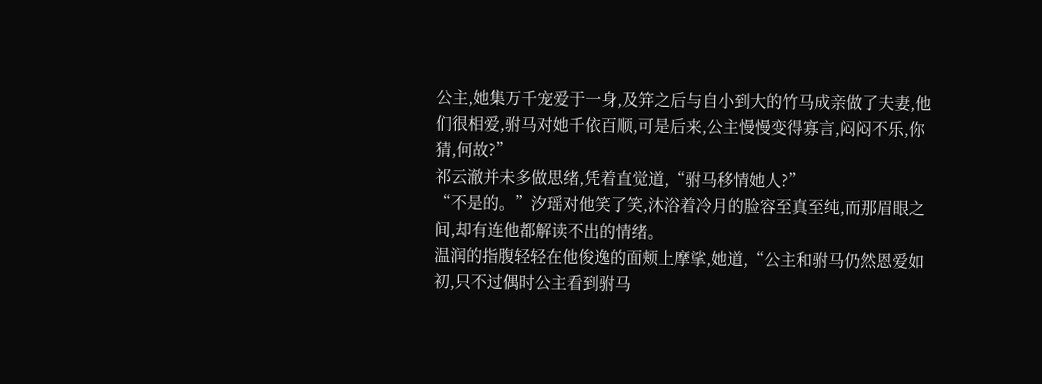公主,她集万千宠爱于一身,及笄之后与自小到大的竹马成亲做了夫妻,他们很相爱,驸马对她千依百顺,可是后来,公主慢慢变得寡言,闷闷不乐,你猜,何故?”
祁云澈并未多做思绪,凭着直觉道,“驸马移情她人?”
“不是的。”汐瑶对他笑了笑,沐浴着冷月的脸容至真至纯,而那眉眼之间,却有连他都解读不出的情绪。
温润的指腹轻轻在他俊逸的面颊上摩挲,她道,“公主和驸马仍然恩爱如初,只不过偶时公主看到驸马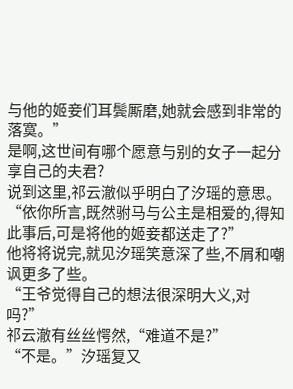与他的姬妾们耳鬓厮磨,她就会感到非常的落寞。”
是啊,这世间有哪个愿意与别的女子一起分享自己的夫君?
说到这里,祁云澈似乎明白了汐瑶的意思。
“依你所言,既然驸马与公主是相爱的,得知此事后,可是将他的姬妾都送走了?”
他将将说完,就见汐瑶笑意深了些,不屑和嘲讽更多了些。
“王爷觉得自己的想法很深明大义,对吗?”
祁云澈有丝丝愕然,“难道不是?”
“不是。”汐瑶复又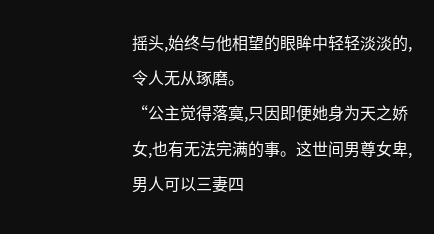摇头,始终与他相望的眼眸中轻轻淡淡的,令人无从琢磨。
“公主觉得落寞,只因即便她身为天之娇女,也有无法完满的事。这世间男尊女卑,男人可以三妻四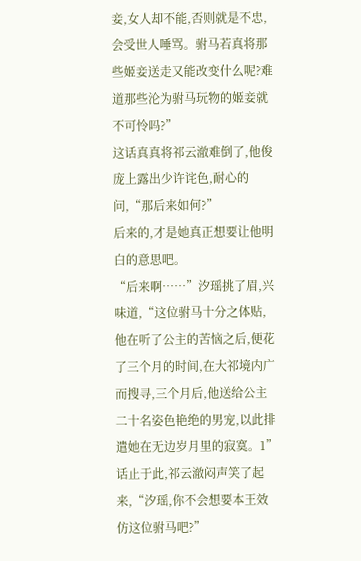妾,女人却不能,否则就是不忠,会受世人唾骂。驸马若真将那些姬妾送走又能改变什么呢?难道那些沦为驸马玩物的姬妾就不可怜吗?”
这话真真将祁云澈难倒了,他俊庞上露出少许诧色,耐心的问,“那后来如何?”
后来的,才是她真正想要让他明白的意思吧。
“后来啊……”汐瑶挑了眉,兴味道,“这位驸马十分之体贴,他在听了公主的苦恼之后,便花了三个月的时间,在大祁境内广而搜寻,三个月后,他送给公主二十名姿色艳绝的男宠,以此排遣她在无边岁月里的寂寞。1”
话止于此,祁云澈闷声笑了起来,“汐瑶,你不会想要本王效仿这位驸马吧?”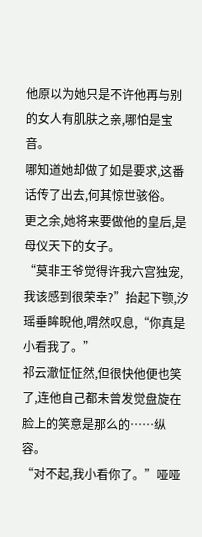他原以为她只是不许他再与别的女人有肌肤之亲,哪怕是宝音。
哪知道她却做了如是要求,这番话传了出去,何其惊世骇俗。
更之余,她将来要做他的皇后,是母仪天下的女子。
“莫非王爷觉得许我六宫独宠,我该感到很荣幸?”抬起下颚,汐瑶垂眸睨他,喟然叹息,“你真是小看我了。”
祁云澈怔怔然,但很快他便也笑了,连他自己都未曾发觉盘旋在脸上的笑意是那么的……纵容。
“对不起,我小看你了。”哑哑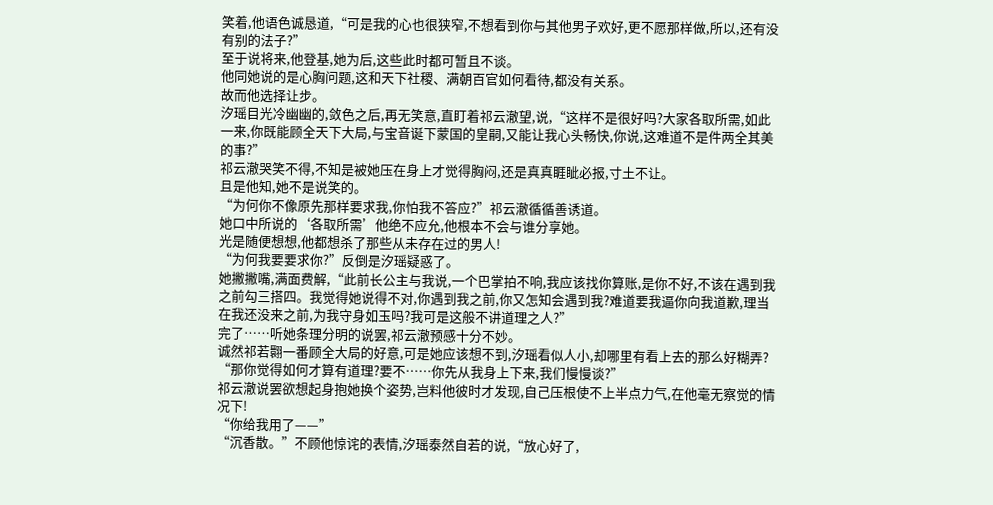笑着,他语色诚恳道,“可是我的心也很狭窄,不想看到你与其他男子欢好,更不愿那样做,所以,还有没有别的法子?”
至于说将来,他登基,她为后,这些此时都可暂且不谈。
他同她说的是心胸问题,这和天下社稷、满朝百官如何看待,都没有关系。
故而他选择让步。
汐瑶目光冷幽幽的,敛色之后,再无笑意,直盯着祁云澈望,说,“这样不是很好吗?大家各取所需,如此一来,你既能顾全天下大局,与宝音诞下蒙国的皇嗣,又能让我心头畅快,你说,这难道不是件两全其美的事?”
祁云澈哭笑不得,不知是被她压在身上才觉得胸闷,还是真真睚眦必报,寸土不让。
且是他知,她不是说笑的。
“为何你不像原先那样要求我,你怕我不答应?”祁云澈循循善诱道。
她口中所说的‘各取所需’他绝不应允,他根本不会与谁分享她。
光是随便想想,他都想杀了那些从未存在过的男人!
“为何我要要求你?”反倒是汐瑶疑惑了。
她撇撇嘴,满面费解,“此前长公主与我说,一个巴掌拍不响,我应该找你算账,是你不好,不该在遇到我之前勾三搭四。我觉得她说得不对,你遇到我之前,你又怎知会遇到我?难道要我逼你向我道歉,理当在我还没来之前,为我守身如玉吗?我可是这般不讲道理之人?”
完了……听她条理分明的说罢,祁云澈预感十分不妙。
诚然祁若翾一番顾全大局的好意,可是她应该想不到,汐瑶看似人小,却哪里有看上去的那么好糊弄?
“那你觉得如何才算有道理?要不……你先从我身上下来,我们慢慢谈?”
祁云澈说罢欲想起身抱她换个姿势,岂料他彼时才发现,自己压根使不上半点力气,在他毫无察觉的情况下!
“你给我用了——”
“沉香散。”不顾他惊诧的表情,汐瑶泰然自若的说,“放心好了,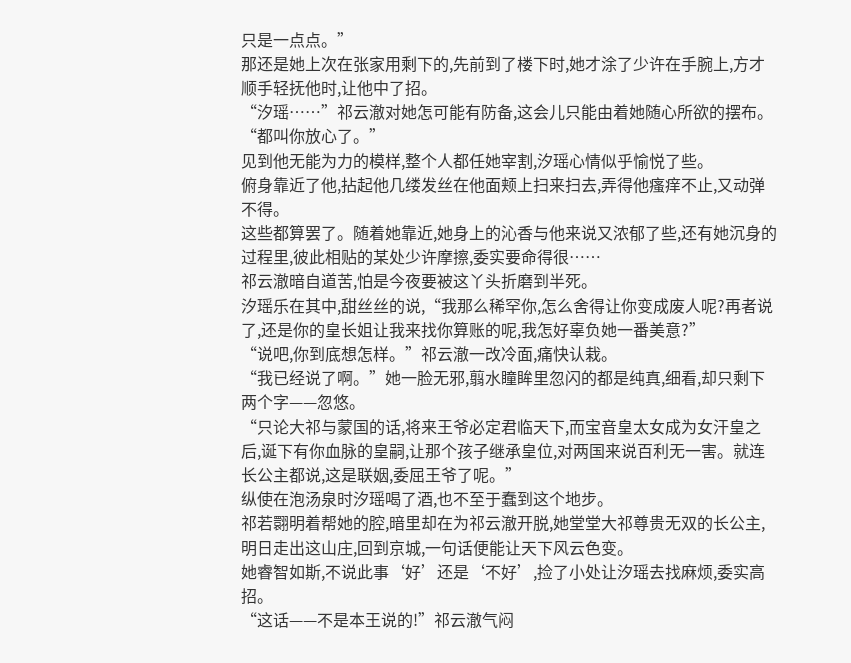只是一点点。”
那还是她上次在张家用剩下的,先前到了楼下时,她才涂了少许在手腕上,方才顺手轻抚他时,让他中了招。
“汐瑶……”祁云澈对她怎可能有防备,这会儿只能由着她随心所欲的摆布。
“都叫你放心了。”
见到他无能为力的模样,整个人都任她宰割,汐瑶心情似乎愉悦了些。
俯身靠近了他,拈起他几缕发丝在他面颊上扫来扫去,弄得他瘙痒不止,又动弹不得。
这些都算罢了。随着她靠近,她身上的沁香与他来说又浓郁了些,还有她沉身的过程里,彼此相贴的某处少许摩擦,委实要命得很……
祁云澈暗自道苦,怕是今夜要被这丫头折磨到半死。
汐瑶乐在其中,甜丝丝的说,“我那么稀罕你,怎么舍得让你变成废人呢?再者说了,还是你的皇长姐让我来找你算账的呢,我怎好辜负她一番美意?”
“说吧,你到底想怎样。”祁云澈一改冷面,痛快认栽。
“我已经说了啊。”她一脸无邪,翦水瞳眸里忽闪的都是纯真,细看,却只剩下两个字——忽悠。
“只论大祁与蒙国的话,将来王爷必定君临天下,而宝音皇太女成为女汗皇之后,诞下有你血脉的皇嗣,让那个孩子继承皇位,对两国来说百利无一害。就连长公主都说,这是联姻,委屈王爷了呢。”
纵使在泡汤泉时汐瑶喝了酒,也不至于蠢到这个地步。
祁若翾明着帮她的腔,暗里却在为祁云澈开脱,她堂堂大祁尊贵无双的长公主,明日走出这山庄,回到京城,一句话便能让天下风云色变。
她睿智如斯,不说此事‘好’还是‘不好’,捡了小处让汐瑶去找麻烦,委实高招。
“这话——不是本王说的!”祁云澈气闷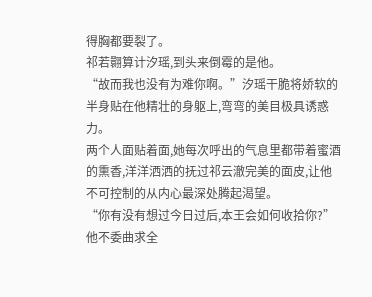得胸都要裂了。
祁若翾算计汐瑶,到头来倒霉的是他。
“故而我也没有为难你啊。”汐瑶干脆将娇软的半身贴在他精壮的身躯上,弯弯的美目极具诱惑力。
两个人面贴着面,她每次呼出的气息里都带着蜜酒的熏香,洋洋洒洒的抚过祁云澈完美的面皮,让他不可控制的从内心最深处腾起渴望。
“你有没有想过今日过后,本王会如何收拾你?”他不委曲求全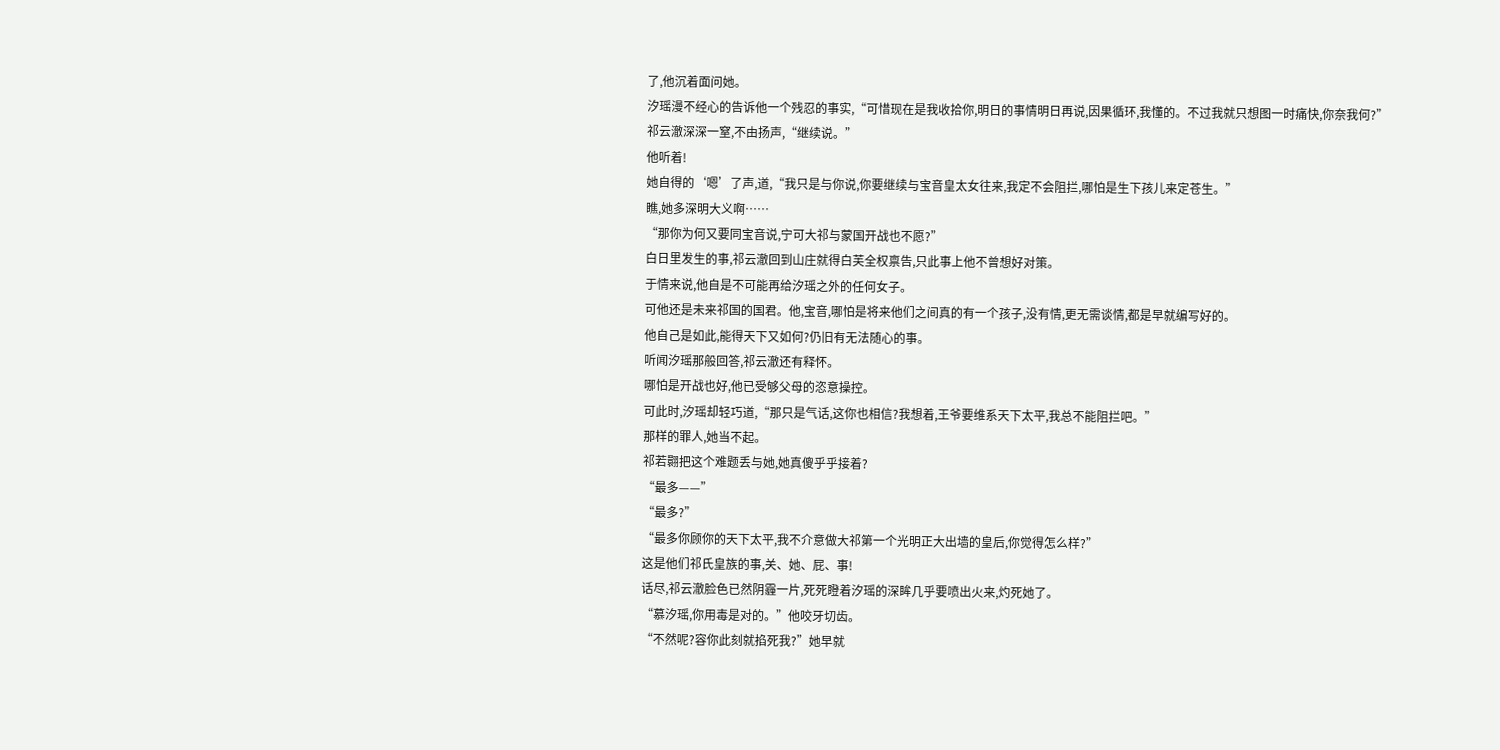了,他沉着面问她。
汐瑶漫不经心的告诉他一个残忍的事实,“可惜现在是我收拾你,明日的事情明日再说,因果循环,我懂的。不过我就只想图一时痛快,你奈我何?”
祁云澈深深一窒,不由扬声,“继续说。”
他听着!
她自得的‘嗯’了声,道,“我只是与你说,你要继续与宝音皇太女往来,我定不会阻拦,哪怕是生下孩儿来定苍生。”
瞧,她多深明大义啊……
“那你为何又要同宝音说,宁可大祁与蒙国开战也不愿?”
白日里发生的事,祁云澈回到山庄就得白芙全权禀告,只此事上他不曾想好对策。
于情来说,他自是不可能再给汐瑶之外的任何女子。
可他还是未来祁国的国君。他,宝音,哪怕是将来他们之间真的有一个孩子,没有情,更无需谈情,都是早就编写好的。
他自己是如此,能得天下又如何?仍旧有无法随心的事。
听闻汐瑶那般回答,祁云澈还有释怀。
哪怕是开战也好,他已受够父母的恣意操控。
可此时,汐瑶却轻巧道,“那只是气话,这你也相信?我想着,王爷要维系天下太平,我总不能阻拦吧。”
那样的罪人,她当不起。
祁若翾把这个难题丢与她,她真傻乎乎接着?
“最多——”
“最多?”
“最多你顾你的天下太平,我不介意做大祁第一个光明正大出墙的皇后,你觉得怎么样?”
这是他们祁氏皇族的事,关、她、屁、事!
话尽,祁云澈脸色已然阴霾一片,死死瞪着汐瑶的深眸几乎要喷出火来,灼死她了。
“慕汐瑶,你用毒是对的。”他咬牙切齿。
“不然呢?容你此刻就掐死我?”她早就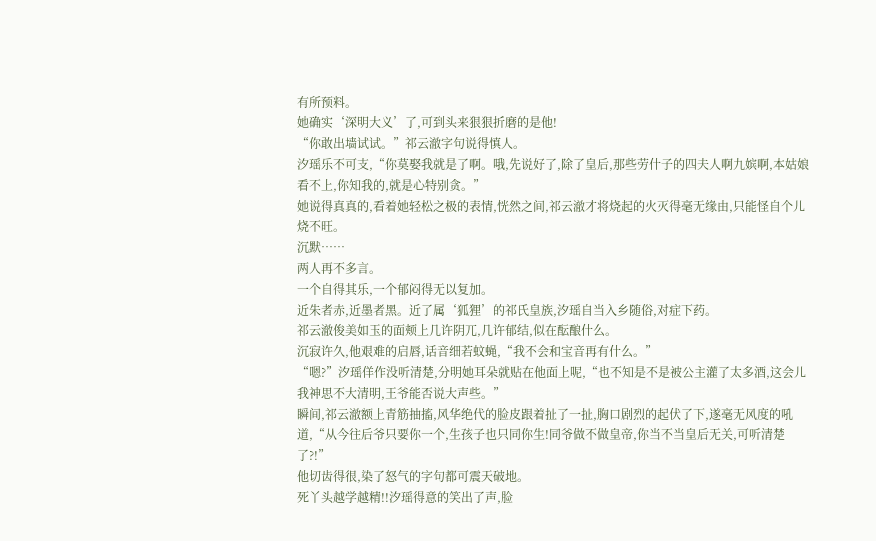有所预料。
她确实‘深明大义’了,可到头来狠狠折磨的是他!
“你敢出墙试试。”祁云澈字句说得慎人。
汐瑶乐不可支,“你莫娶我就是了啊。哦,先说好了,除了皇后,那些劳什子的四夫人啊九嫔啊,本姑娘看不上,你知我的,就是心特别贪。”
她说得真真的,看着她轻松之极的表情,恍然之间,祁云澈才将烧起的火灭得毫无缘由,只能怪自个儿烧不旺。
沉默……
两人再不多言。
一个自得其乐,一个郁闷得无以复加。
近朱者赤,近墨者黑。近了属‘狐狸’的祁氏皇族,汐瑶自当入乡随俗,对症下药。
祁云澈俊美如玉的面颊上几许阴兀,几许郁结,似在酝酿什么。
沉寂许久,他艰难的启唇,话音细若蚊蝇,“我不会和宝音再有什么。”
“嗯?”汐瑶佯作没听清楚,分明她耳朵就贴在他面上呢,“也不知是不是被公主灌了太多酒,这会儿我神思不大清明,王爷能否说大声些。”
瞬间,祁云澈额上青筋抽搐,风华绝代的脸皮跟着扯了一扯,胸口剧烈的起伏了下,遂毫无风度的吼道,“从今往后爷只要你一个,生孩子也只同你生!同爷做不做皇帝,你当不当皇后无关,可听清楚了?!”
他切齿得很,染了怒气的字句都可震天破地。
死丫头越学越精!!汐瑶得意的笑出了声,脸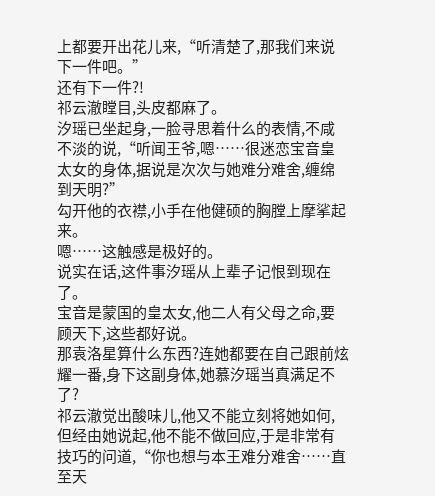上都要开出花儿来,“听清楚了,那我们来说下一件吧。”
还有下一件?!
祁云澈瞠目,头皮都麻了。
汐瑶已坐起身,一脸寻思着什么的表情,不咸不淡的说,“听闻王爷,嗯……很迷恋宝音皇太女的身体,据说是次次与她难分难舍,缠绵到天明?”
勾开他的衣襟,小手在他健硕的胸膛上摩挲起来。
嗯……这触感是极好的。
说实在话,这件事汐瑶从上辈子记恨到现在了。
宝音是蒙国的皇太女,他二人有父母之命,要顾天下,这些都好说。
那袁洛星算什么东西?连她都要在自己跟前炫耀一番,身下这副身体,她慕汐瑶当真满足不了?
祁云澈觉出酸味儿,他又不能立刻将她如何,但经由她说起,他不能不做回应,于是非常有技巧的问道,“你也想与本王难分难舍……直至天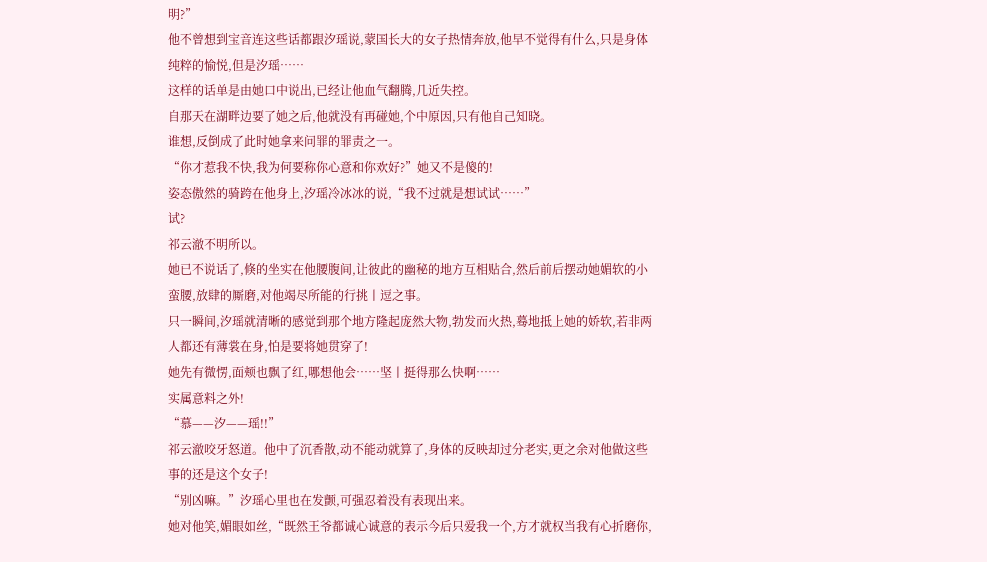明?”
他不曾想到宝音连这些话都跟汐瑶说,蒙国长大的女子热情奔放,他早不觉得有什么,只是身体纯粹的愉悦,但是汐瑶……
这样的话单是由她口中说出,已经让他血气翻腾,几近失控。
自那天在湖畔边要了她之后,他就没有再碰她,个中原因,只有他自己知晓。
谁想,反倒成了此时她拿来问罪的罪责之一。
“你才惹我不快,我为何要称你心意和你欢好?”她又不是傻的!
姿态傲然的骑跨在他身上,汐瑶冷冰冰的说,“我不过就是想试试……”
试?
祁云澈不明所以。
她已不说话了,倏的坐实在他腰腹间,让彼此的幽秘的地方互相贴合,然后前后摆动她媚软的小蛮腰,放肆的厮磨,对他竭尽所能的行挑丨逗之事。
只一瞬间,汐瑶就清晰的感觉到那个地方隆起庞然大物,勃发而火热,蓦地抵上她的娇软,若非两人都还有薄裳在身,怕是要将她贯穿了!
她先有微愣,面颊也飘了红,哪想他会……坚丨挺得那么快啊……
实属意料之外!
“慕——汐——瑶!!”
祁云澈咬牙怒道。他中了沉香散,动不能动就算了,身体的反映却过分老实,更之余对他做这些事的还是这个女子!
“别凶嘛。”汐瑶心里也在发颤,可强忍着没有表现出来。
她对他笑,媚眼如丝,“既然王爷都诚心诚意的表示今后只爱我一个,方才就权当我有心折磨你,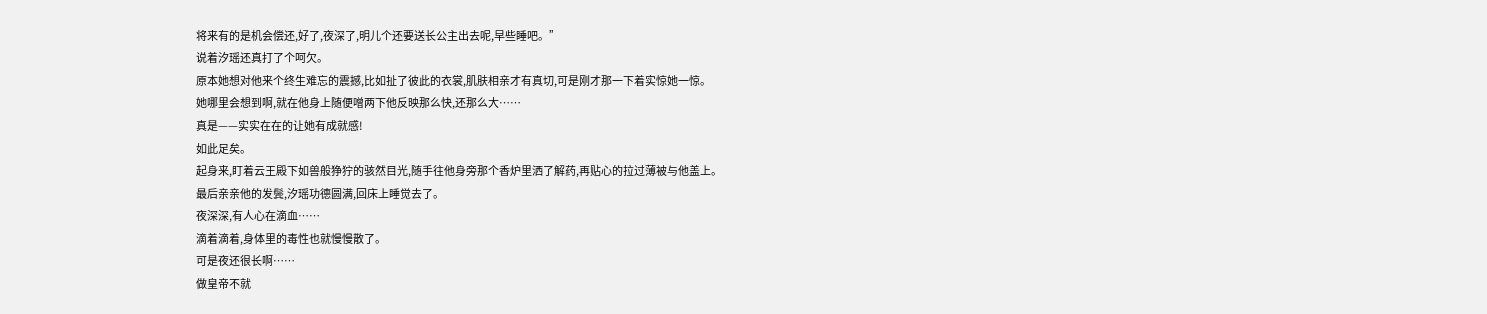将来有的是机会偿还,好了,夜深了,明儿个还要送长公主出去呢,早些睡吧。”
说着汐瑶还真打了个呵欠。
原本她想对他来个终生难忘的震撼,比如扯了彼此的衣裳,肌肤相亲才有真切,可是刚才那一下着实惊她一惊。
她哪里会想到啊,就在他身上随便噌两下他反映那么快,还那么大……
真是——实实在在的让她有成就感!
如此足矣。
起身来,盯着云王殿下如兽般狰狞的骇然目光,随手往他身旁那个香炉里洒了解药,再贴心的拉过薄被与他盖上。
最后亲亲他的发鬓,汐瑶功德圆满,回床上睡觉去了。
夜深深,有人心在滴血……
滴着滴着,身体里的毒性也就慢慢散了。
可是夜还很长啊……
做皇帝不就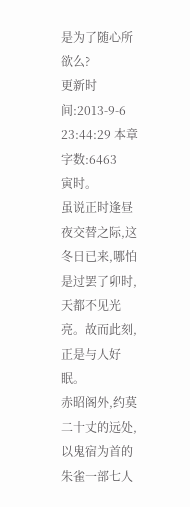是为了随心所欲么?
更新时间:2013-9-6 23:44:29 本章字数:6463
寅时。
虽说正时逢昼夜交替之际,这冬日已来,哪怕是过罢了卯时,天都不见光亮。故而此刻,正是与人好眠。
赤昭阁外,约莫二十丈的远处,以鬼宿为首的朱雀一部七人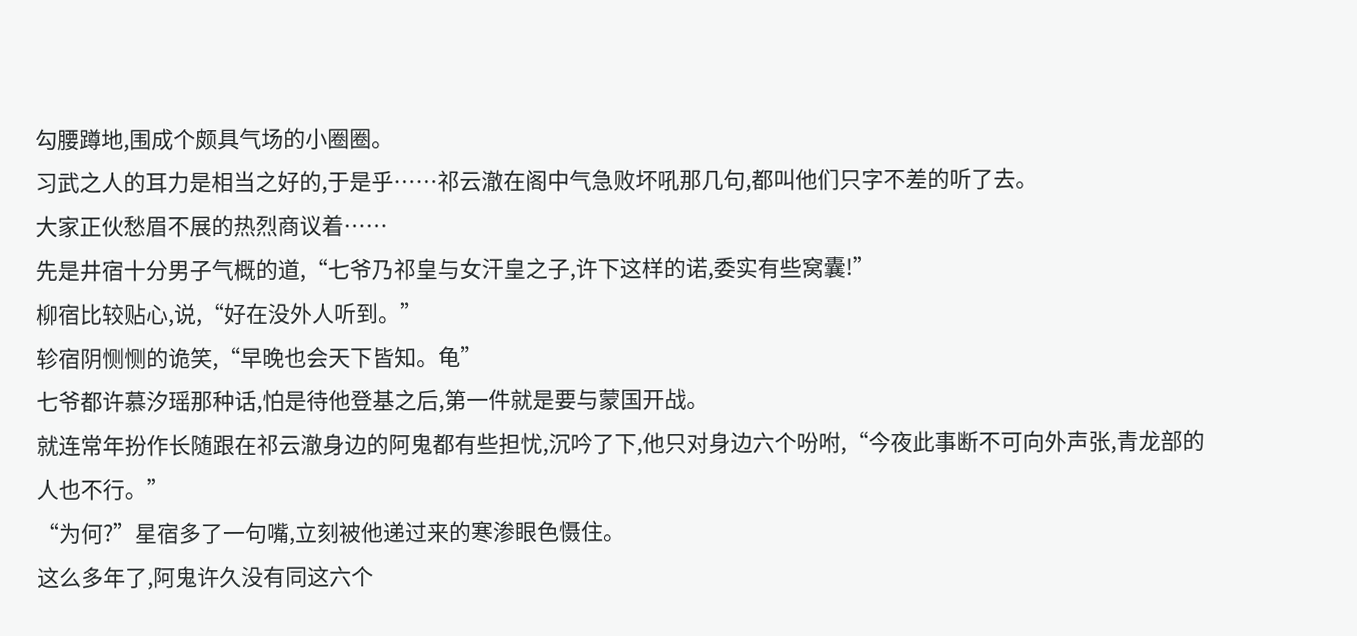勾腰蹲地,围成个颇具气场的小圈圈。
习武之人的耳力是相当之好的,于是乎……祁云澈在阁中气急败坏吼那几句,都叫他们只字不差的听了去。
大家正伙愁眉不展的热烈商议着……
先是井宿十分男子气概的道,“七爷乃祁皇与女汗皇之子,许下这样的诺,委实有些窝囊!”
柳宿比较贴心,说,“好在没外人听到。”
轸宿阴恻恻的诡笑,“早晚也会天下皆知。龟”
七爷都许慕汐瑶那种话,怕是待他登基之后,第一件就是要与蒙国开战。
就连常年扮作长随跟在祁云澈身边的阿鬼都有些担忧,沉吟了下,他只对身边六个吩咐,“今夜此事断不可向外声张,青龙部的人也不行。”
“为何?”星宿多了一句嘴,立刻被他递过来的寒渗眼色慑住。
这么多年了,阿鬼许久没有同这六个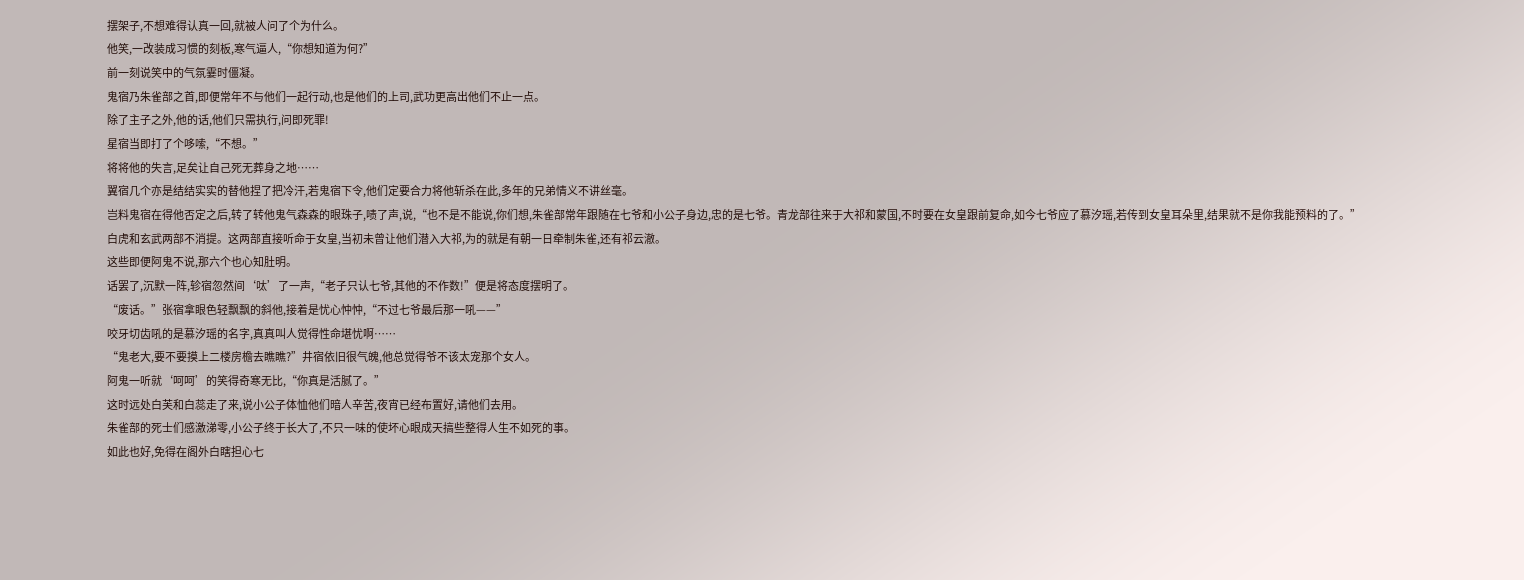摆架子,不想难得认真一回,就被人问了个为什么。
他笑,一改装成习惯的刻板,寒气逼人,“你想知道为何?”
前一刻说笑中的气氛霎时僵凝。
鬼宿乃朱雀部之首,即便常年不与他们一起行动,也是他们的上司,武功更高出他们不止一点。
除了主子之外,他的话,他们只需执行,问即死罪!
星宿当即打了个哆嗦,“不想。”
将将他的失言,足矣让自己死无葬身之地……
翼宿几个亦是结结实实的替他捏了把冷汗,若鬼宿下令,他们定要合力将他斩杀在此,多年的兄弟情义不讲丝毫。
岂料鬼宿在得他否定之后,转了转他鬼气森森的眼珠子,啧了声,说,“也不是不能说,你们想,朱雀部常年跟随在七爷和小公子身边,忠的是七爷。青龙部往来于大祁和蒙国,不时要在女皇跟前复命,如今七爷应了慕汐瑶,若传到女皇耳朵里,结果就不是你我能预料的了。”
白虎和玄武两部不消提。这两部直接听命于女皇,当初未曾让他们潜入大祁,为的就是有朝一日牵制朱雀,还有祁云澈。
这些即便阿鬼不说,那六个也心知肚明。
话罢了,沉默一阵,轸宿忽然间‘呔’了一声,“老子只认七爷,其他的不作数!”便是将态度摆明了。
“废话。”张宿拿眼色轻飘飘的斜他,接着是忧心忡忡,“不过七爷最后那一吼——”
咬牙切齿吼的是慕汐瑶的名字,真真叫人觉得性命堪忧啊……
“鬼老大,要不要摸上二楼房檐去瞧瞧?”井宿依旧很气魄,他总觉得爷不该太宠那个女人。
阿鬼一听就‘呵呵’的笑得奇寒无比,“你真是活腻了。”
这时远处白芙和白蕊走了来,说小公子体恤他们暗人辛苦,夜宵已经布置好,请他们去用。
朱雀部的死士们感激涕零,小公子终于长大了,不只一味的使坏心眼成天搞些整得人生不如死的事。
如此也好,免得在阁外白瞎担心七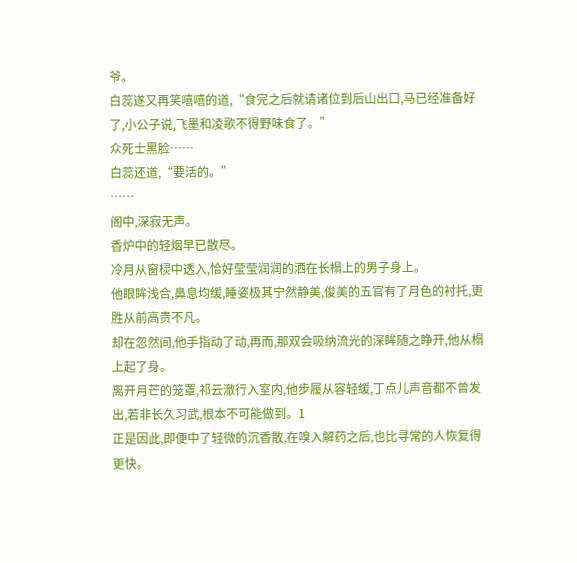爷。
白蕊遂又再笑嘻嘻的道,“食完之后就请诸位到后山出口,马已经准备好了,小公子说,飞墨和凌歌不得野味食了。”
众死士黑脸……
白蕊还道,“要活的。”
……
阁中,深寂无声。
香炉中的轻烟早已散尽。
冷月从窗棂中透入,恰好莹莹润润的洒在长榻上的男子身上。
他眼眸浅合,鼻息均缓,睡姿极其宁然静美,俊美的五官有了月色的衬托,更胜从前高贵不凡。
却在忽然间,他手指动了动,再而,那双会吸纳流光的深眸随之睁开,他从榻上起了身。
离开月芒的笼罩,祁云澈行入室内,他步履从容轻缓,丁点儿声音都不曾发出,若非长久习武,根本不可能做到。1
正是因此,即便中了轻微的沉香散,在嗅入解药之后,也比寻常的人恢复得更快。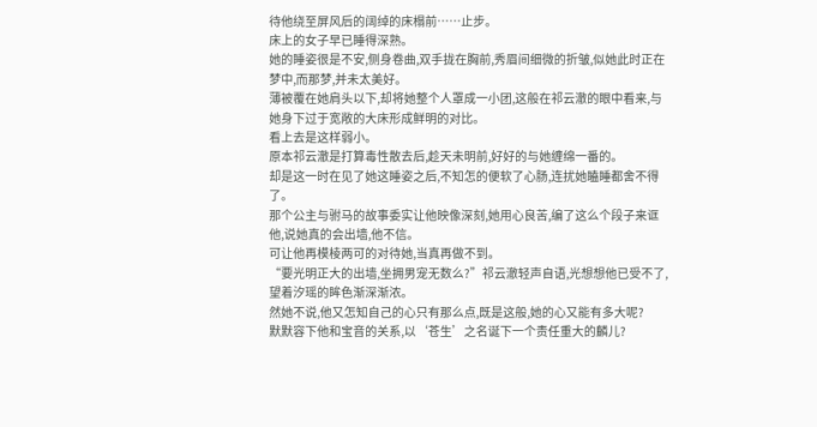待他绕至屏风后的阔绰的床榻前……止步。
床上的女子早已睡得深熟。
她的睡姿很是不安,侧身卷曲,双手拢在胸前,秀眉间细微的折皱,似她此时正在梦中,而那梦,并未太美好。
薄被覆在她肩头以下,却将她整个人罩成一小团,这般在祁云澈的眼中看来,与她身下过于宽敞的大床形成鲜明的对比。
看上去是这样弱小。
原本祁云澈是打算毒性散去后,趁天未明前,好好的与她缠绵一番的。
却是这一时在见了她这睡姿之后,不知怎的便软了心肠,连扰她瞌睡都舍不得了。
那个公主与驸马的故事委实让他映像深刻,她用心良苦,编了这么个段子来诓他,说她真的会出墙,他不信。
可让他再模棱两可的对待她,当真再做不到。
“要光明正大的出墙,坐拥男宠无数么?”祁云澈轻声自语,光想想他已受不了,望着汐瑶的眸色渐深渐浓。
然她不说,他又怎知自己的心只有那么点,既是这般,她的心又能有多大呢?
默默容下他和宝音的关系,以‘苍生’之名诞下一个责任重大的麟儿?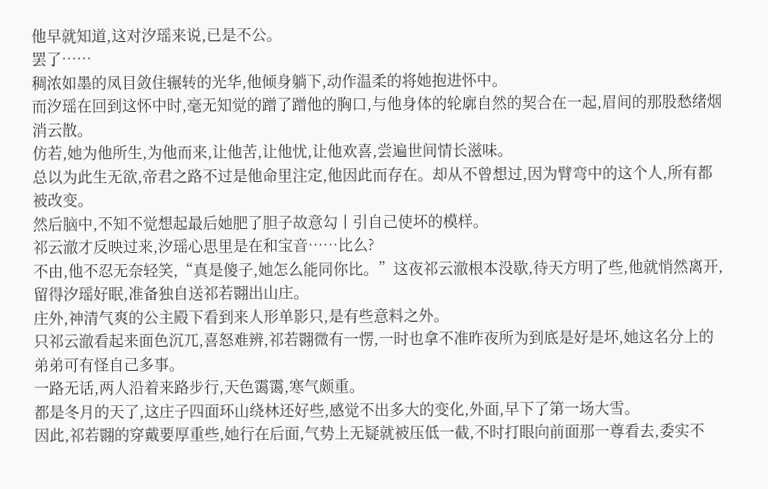他早就知道,这对汐瑶来说,已是不公。
罢了……
稠浓如墨的凤目敛住辗转的光华,他倾身躺下,动作温柔的将她抱进怀中。
而汐瑶在回到这怀中时,毫无知觉的蹭了蹭他的胸口,与他身体的轮廓自然的契合在一起,眉间的那股愁绪烟消云散。
仿若,她为他所生,为他而来,让他苦,让他忧,让他欢喜,尝遍世间情长滋味。
总以为此生无欲,帝君之路不过是他命里注定,他因此而存在。却从不曾想过,因为臂弯中的这个人,所有都被改变。
然后脑中,不知不觉想起最后她肥了胆子故意勾丨引自己使坏的模样。
祁云澈才反映过来,汐瑶心思里是在和宝音……比么?
不由,他不忍无奈轻笑,“真是傻子,她怎么能同你比。”这夜祁云澈根本没歇,待天方明了些,他就悄然离开,留得汐瑶好眠,准备独自送祁若翾出山庄。
庄外,神清气爽的公主殿下看到来人形单影只,是有些意料之外。
只祁云澈看起来面色沉兀,喜怒难辨,祁若翾微有一愣,一时也拿不准昨夜所为到底是好是坏,她这名分上的弟弟可有怪自己多事。
一路无话,两人沿着来路步行,天色霭霭,寒气颇重。
都是冬月的天了,这庄子四面环山绕林还好些,感觉不出多大的变化,外面,早下了第一场大雪。
因此,祁若翾的穿戴要厚重些,她行在后面,气势上无疑就被压低一截,不时打眼向前面那一尊看去,委实不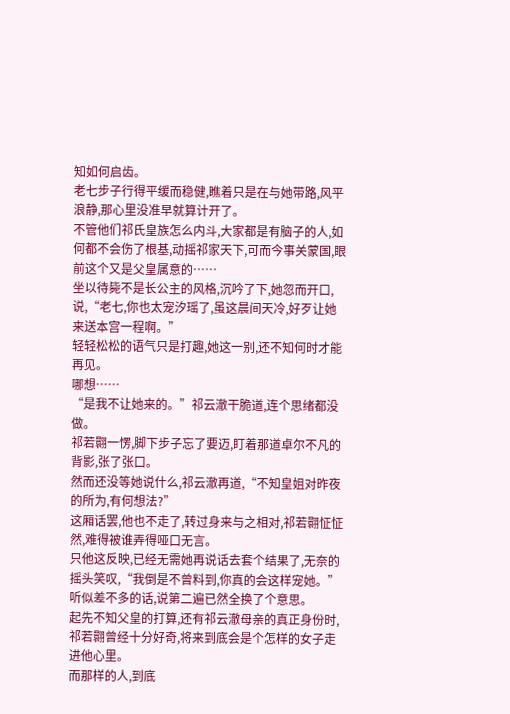知如何启齿。
老七步子行得平缓而稳健,瞧着只是在与她带路,风平浪静,那心里没准早就算计开了。
不管他们祁氏皇族怎么内斗,大家都是有脑子的人,如何都不会伤了根基,动摇祁家天下,可而今事关蒙国,眼前这个又是父皇属意的……
坐以待毙不是长公主的风格,沉吟了下,她忽而开口,说,“老七,你也太宠汐瑶了,虽这晨间天冷,好歹让她来送本宫一程啊。”
轻轻松松的语气只是打趣,她这一别,还不知何时才能再见。
哪想……
“是我不让她来的。”祁云澈干脆道,连个思绪都没做。
祁若翾一愣,脚下步子忘了要迈,盯着那道卓尔不凡的背影,张了张口。
然而还没等她说什么,祁云澈再道,“不知皇姐对昨夜的所为,有何想法?”
这厢话罢,他也不走了,转过身来与之相对,祁若翾怔怔然,难得被谁弄得哑口无言。
只他这反映,已经无需她再说话去套个结果了,无奈的摇头笑叹,“我倒是不曾料到,你真的会这样宠她。”
听似差不多的话,说第二遍已然全换了个意思。
起先不知父皇的打算,还有祁云澈母亲的真正身份时,祁若翾曾经十分好奇,将来到底会是个怎样的女子走进他心里。
而那样的人,到底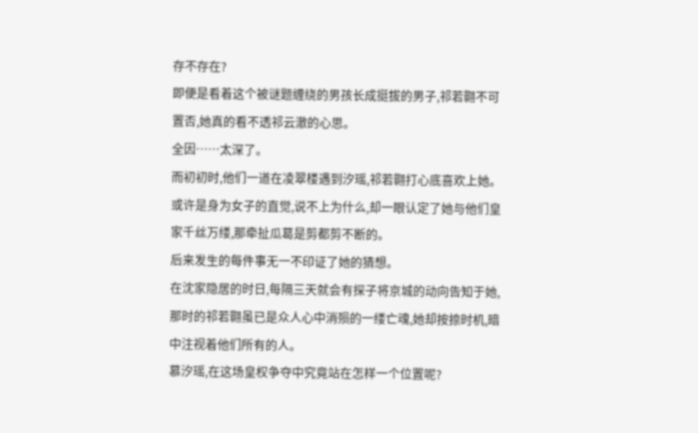存不存在?
即便是看着这个被谜题缠绕的男孩长成挺拔的男子,祁若翾不可置否,她真的看不透祁云澈的心思。
全因……太深了。
而初初时,他们一道在凌翠楼遇到汐瑶,祁若翾打心底喜欢上她。
或许是身为女子的直觉,说不上为什么,却一眼认定了她与他们皇家千丝万缕,那牵扯瓜葛是剪都剪不断的。
后来发生的每件事无一不印证了她的猜想。
在沈家隐居的时日,每隔三天就会有探子将京城的动向告知于她,那时的祁若翾虽已是众人心中消殒的一缕亡魂,她却按捺时机,暗中注视着他们所有的人。
慕汐瑶,在这场皇权争夺中究竟站在怎样一个位置呢?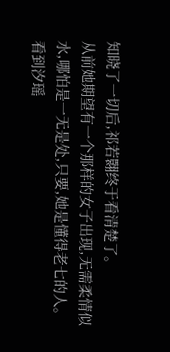知晓了一切后,祁若翾终于看清楚了。
从前她期望有一个那样的女子出现,无需柔情似水,哪怕是一无是处,只要,她是懂得老七的人。
看到汐瑶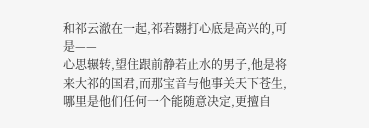和祁云澈在一起,祁若翾打心底是高兴的,可是——
心思辗转,望住跟前静若止水的男子,他是将来大祁的国君,而那宝音与他事关天下苍生,哪里是他们任何一个能随意决定,更擅自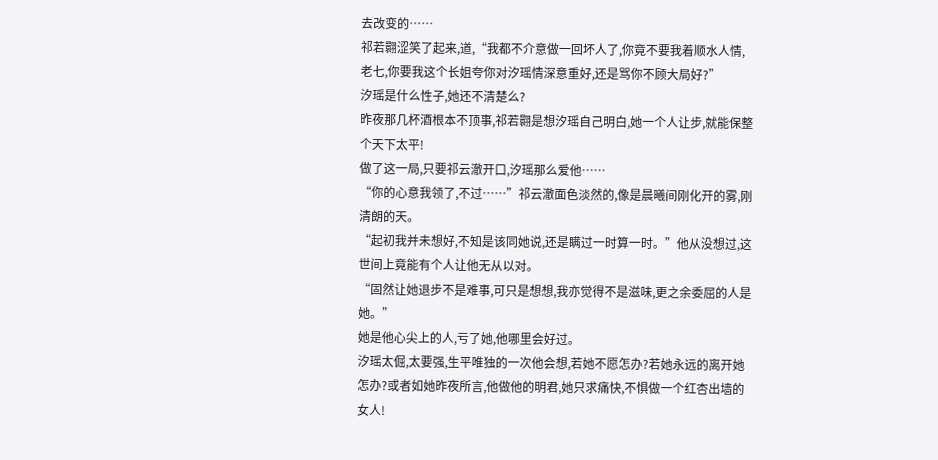去改变的……
祁若翾涩笑了起来,道,“我都不介意做一回坏人了,你竟不要我着顺水人情,老七,你要我这个长姐夸你对汐瑶情深意重好,还是骂你不顾大局好?”
汐瑶是什么性子,她还不清楚么?
昨夜那几杯酒根本不顶事,祁若翾是想汐瑶自己明白,她一个人让步,就能保整个天下太平!
做了这一局,只要祁云澈开口,汐瑶那么爱他……
“你的心意我领了,不过……”祁云澈面色淡然的,像是晨曦间刚化开的雾,刚清朗的天。
“起初我并未想好,不知是该同她说,还是瞒过一时算一时。”他从没想过,这世间上竟能有个人让他无从以对。
“固然让她退步不是难事,可只是想想,我亦觉得不是滋味,更之余委屈的人是她。”
她是他心尖上的人,亏了她,他哪里会好过。
汐瑶太倔,太要强,生平唯独的一次他会想,若她不愿怎办?若她永远的离开她怎办?或者如她昨夜所言,他做他的明君,她只求痛快,不惧做一个红杏出墙的女人!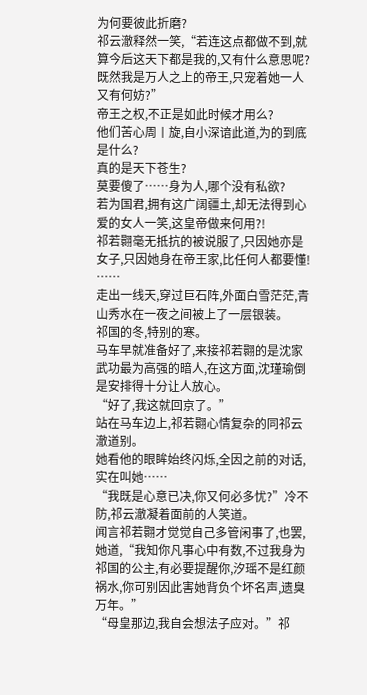为何要彼此折磨?
祁云澈释然一笑,“若连这点都做不到,就算今后这天下都是我的,又有什么意思呢?既然我是万人之上的帝王,只宠着她一人又有何妨?”
帝王之权,不正是如此时候才用么?
他们苦心周丨旋,自小深谙此道,为的到底是什么?
真的是天下苍生?
莫要傻了……身为人,哪个没有私欲?
若为国君,拥有这广阔疆土,却无法得到心爱的女人一笑,这皇帝做来何用?!
祁若翾毫无抵抗的被说服了,只因她亦是女子,只因她身在帝王家,比任何人都要懂!
……
走出一线天,穿过巨石阵,外面白雪茫茫,青山秀水在一夜之间被上了一层银装。
祁国的冬,特别的寒。
马车早就准备好了,来接祁若翾的是沈家武功最为高强的暗人,在这方面,沈瑾瑜倒是安排得十分让人放心。
“好了,我这就回京了。”
站在马车边上,祁若翾心情复杂的同祁云澈道别。
她看他的眼眸始终闪烁,全因之前的对话,实在叫她……
“我既是心意已决,你又何必多忧?”冷不防,祁云澈凝着面前的人笑道。
闻言祁若翾才觉觉自己多管闲事了,也罢,她道,“我知你凡事心中有数,不过我身为祁国的公主,有必要提醒你,汐瑶不是红颜祸水,你可别因此害她背负个坏名声,遗臭万年。”
“母皇那边,我自会想法子应对。”祁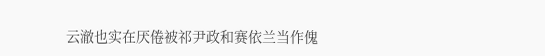云澈也实在厌倦被祁尹政和赛依兰当作傀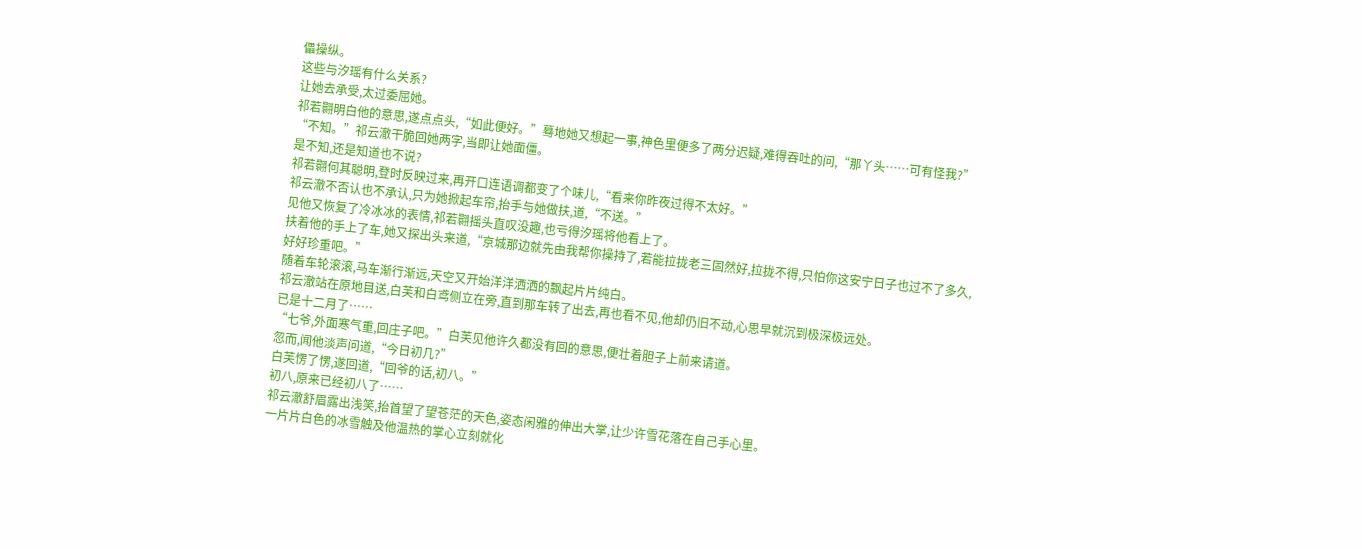儡操纵。
这些与汐瑶有什么关系?
让她去承受,太过委屈她。
祁若翾明白他的意思,遂点点头,“如此便好。”蓦地她又想起一事,神色里便多了两分迟疑,难得吞吐的问,“那丫头……可有怪我?”
“不知。”祁云澈干脆回她两字,当即让她面僵。
是不知,还是知道也不说?
祁若翾何其聪明,登时反映过来,再开口连语调都变了个味儿,“看来你昨夜过得不太好。”
祁云澈不否认也不承认,只为她掀起车帘,抬手与她做扶,道,“不送。”
见他又恢复了冷冰冰的表情,祁若翾摇头直叹没趣,也亏得汐瑶将他看上了。
扶着他的手上了车,她又探出头来道,“京城那边就先由我帮你操持了,若能拉拢老三固然好,拉拢不得,只怕你这安宁日子也过不了多久,好好珍重吧。”
随着车轮滚滚,马车渐行渐远,天空又开始洋洋洒洒的飘起片片纯白。
祁云澈站在原地目送,白芙和白鸢侧立在旁,直到那车转了出去,再也看不见,他却仍旧不动,心思早就沉到极深极远处。
已是十二月了……
“七爷,外面寒气重,回庄子吧。”白芙见他许久都没有回的意思,便壮着胆子上前来请道。
忽而,闻他淡声问道,“今日初几?”
白芙愣了愣,遂回道,“回爷的话,初八。”
初八,原来已经初八了……
祁云澈舒眉露出浅笑,抬首望了望苍茫的天色,姿态闲雅的伸出大掌,让少许雪花落在自己手心里。
一片片白色的冰雪触及他温热的掌心立刻就化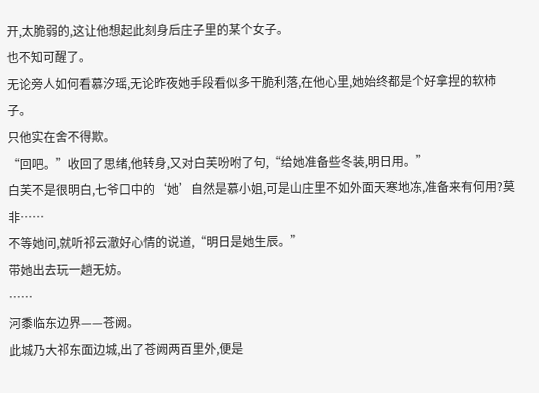开,太脆弱的,这让他想起此刻身后庄子里的某个女子。
也不知可醒了。
无论旁人如何看慕汐瑶,无论昨夜她手段看似多干脆利落,在他心里,她始终都是个好拿捏的软柿子。
只他实在舍不得欺。
“回吧。”收回了思绪,他转身,又对白芙吩咐了句,“给她准备些冬装,明日用。”
白芙不是很明白,七爷口中的‘她’自然是慕小姐,可是山庄里不如外面天寒地冻,准备来有何用?莫非……
不等她问,就听祁云澈好心情的说道,“明日是她生辰。”
带她出去玩一趟无妨。
……
河黍临东边界——苍阙。
此城乃大祁东面边城,出了苍阙两百里外,便是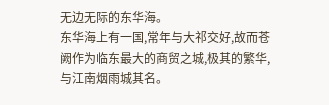无边无际的东华海。
东华海上有一国,常年与大祁交好,故而苍阙作为临东最大的商贸之城,极其的繁华,与江南烟雨城其名。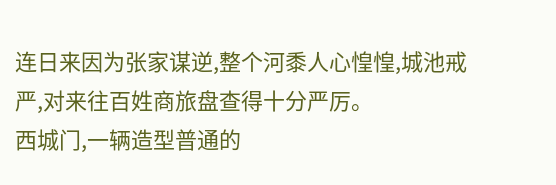连日来因为张家谋逆,整个河黍人心惶惶,城池戒严,对来往百姓商旅盘查得十分严厉。
西城门,一辆造型普通的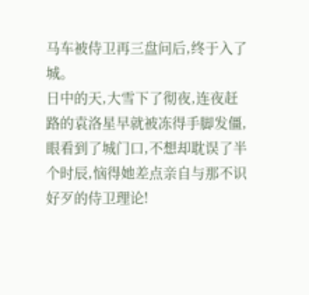马车被侍卫再三盘问后,终于入了城。
日中的天,大雪下了彻夜,连夜赶路的袁洛星早就被冻得手脚发僵,眼看到了城门口,不想却耽误了半个时辰,恼得她差点亲自与那不识好歹的侍卫理论!